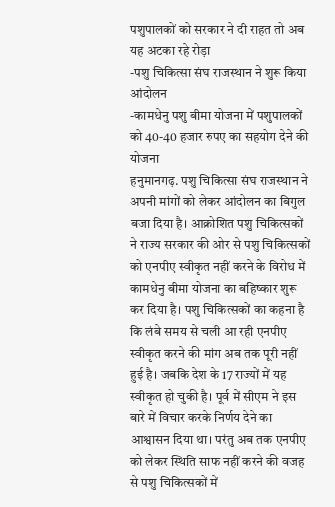पशुपालकों को सरकार ने दी राहत तो अब यह अटका रहे रोड़ा
-पशु चिकित्सा संघ राजस्थान ने शुरू किया आंदोलन
-कामधेनु पशु बीमा योजना में पशुपालकों को 40-40 हजार रुपए का सहयोग देने की योजना
हनुमानगढ़. पशु चिकित्सा संघ राजस्थान ने अपनी मांगों को लेकर आंदोलन का बिगुल बजा दिया है। आक्रोशित पशु चिकित्सकों ने राज्य सरकार की ओर से पशु चिकित्सकों को एनपीए स्वीकृत नहीं करने के विरोध में कामधेनु बीमा योजना का बहिष्कार शुरू कर दिया है। पशु चिकित्सकों का कहना है कि लंबे समय से चली आ रही एनपीए स्वीकृत करने की मांग अब तक पूरी नहीं हुई है। जबकि देश के 17 राज्यों में यह स्वीकृत हो चुकी है। पूर्व में सीएम ने इस बारे में विचार करके निर्णय देने का आश्वासन दिया था। परंतु अब तक एनपीए को लेकर स्थिति साफ नहीं करने की वजह से पशु चिकित्सकों में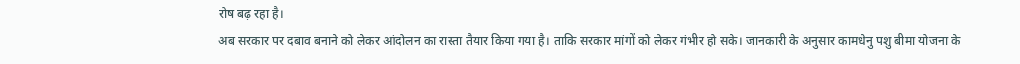रोष बढ़ रहा है।
अब सरकार पर दबाव बनाने को लेकर आंदोलन का रास्ता तैयार किया गया है। ताकि सरकार मांगों को लेकर गंभीर हो सके। जानकारी के अनुसार कामधेनु पशु बीमा योजना के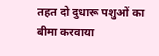तहत दो दुधारू पशुओं का बीमा करवाया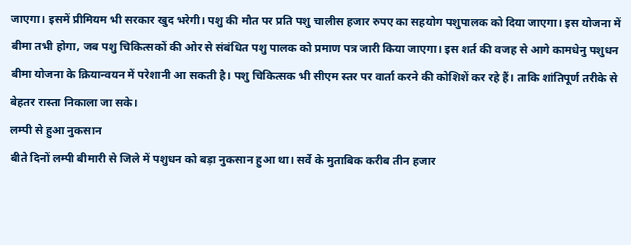जाएगा। इसमें प्रीमियम भी सरकार खुद भरेगी। पशु की मौत पर प्रति पशु चालीस हजार रुपए का सहयोग पशुपालक को दिया जाएगा। इस योजना में बीमा तभी होगा, जब पशु चिकित्सकों की ओर से संबंधित पशु पालक को प्रमाण पत्र जारी किया जाएगा। इस शर्त की वजह से आगे कामधेनु पशुधन बीमा योजना के क्रियान्वयन में परेशानी आ सकती है। पशु चिकित्सक भी सीएम स्तर पर वार्ता करने की कोशिशें कर रहे हैं। ताकि शांतिपूर्ण तरीके से बेहतर रास्ता निकाला जा सके।
लम्पी से हुआ नुकसान
बीते दिनों लम्पी बीमारी से जिले में पशुधन को बड़ा नुकसान हुआ था। सर्वे के मुताबिक करीब तीन हजार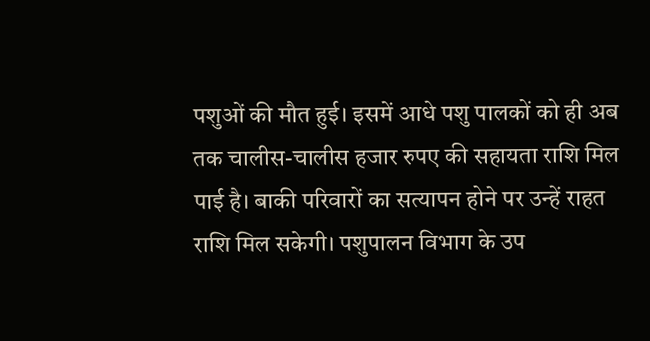पशुओं की मौत हुई। इसमें आधे पशु पालकों को ही अब तक चालीस-चालीस हजार रुपए की सहायता राशि मिल पाई है। बाकी परिवारों का सत्यापन होने पर उन्हें राहत राशि मिल सकेगी। पशुपालन विभाग के उप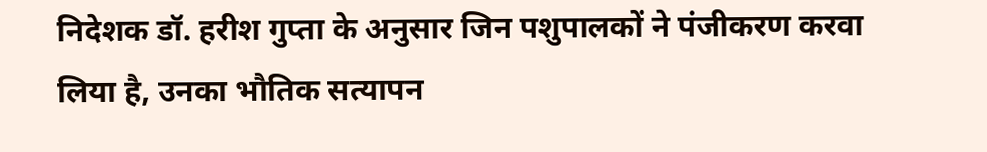निदेशक डॉ. हरीश गुप्ता के अनुसार जिन पशुपालकों ने पंजीकरण करवा लिया है, उनका भौतिक सत्यापन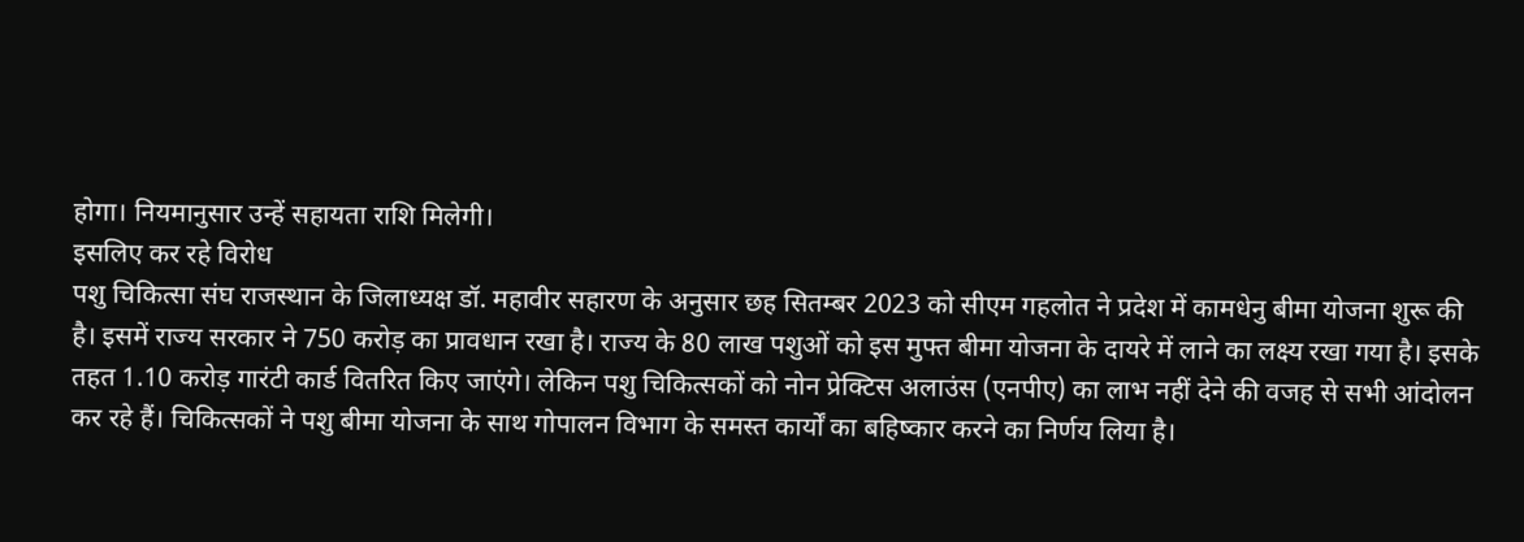होगा। नियमानुसार उन्हें सहायता राशि मिलेगी।
इसलिए कर रहे विरोध
पशु चिकित्सा संघ राजस्थान के जिलाध्यक्ष डॉ. महावीर सहारण के अनुसार छह सितम्बर 2023 को सीएम गहलोत ने प्रदेश में कामधेनु बीमा योजना शुरू की है। इसमें राज्य सरकार ने 750 करोड़ का प्रावधान रखा है। राज्य के 80 लाख पशुओं को इस मुफ्त बीमा योजना के दायरे में लाने का लक्ष्य रखा गया है। इसके तहत 1.10 करोड़ गारंटी कार्ड वितरित किए जाएंगे। लेकिन पशु चिकित्सकों को नोन प्रेक्टिस अलाउंस (एनपीए) का लाभ नहीं देने की वजह से सभी आंदोलन कर रहे हैं। चिकित्सकों ने पशु बीमा योजना के साथ गोपालन विभाग के समस्त कार्यों का बहिष्कार करने का निर्णय लिया है।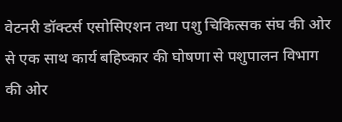वेटनरी डॉक्टर्स एसोसिएशन तथा पशु चिकित्सक संघ की ओर से एक साथ कार्य बहिष्कार की घोषणा से पशुपालन विभाग की ओर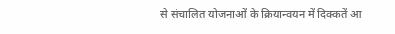से संचालित योजनाओं के क्रियान्वयन में दिक्कतें आ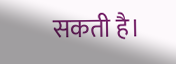सकती है।